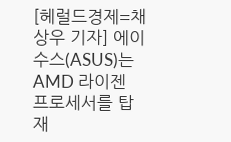[헤럴드경제=채상우 기자] 에이수스(ASUS)는 AMD 라이젠 프로세서를 탑재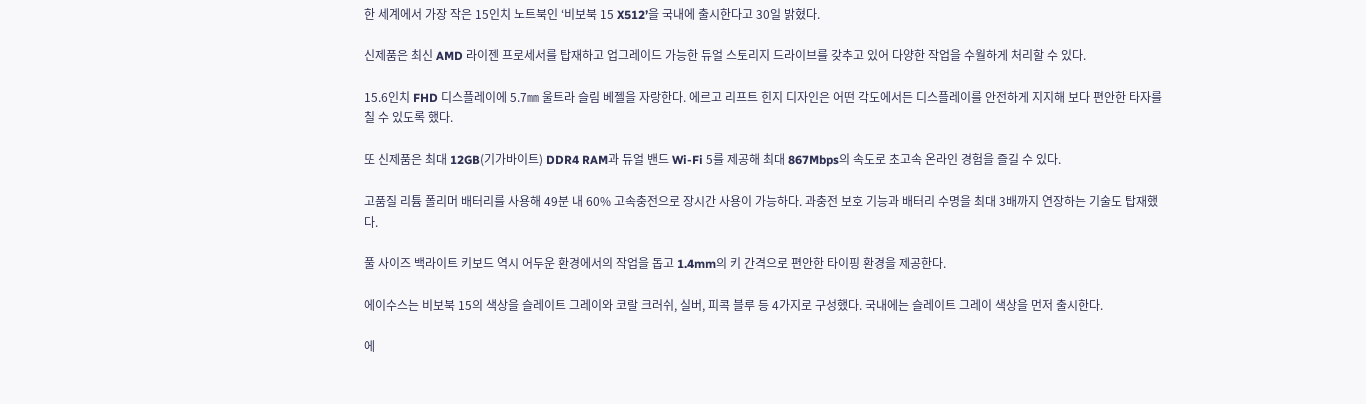한 세계에서 가장 작은 15인치 노트북인 ‘비보북 15 X512’을 국내에 출시한다고 30일 밝혔다.

신제품은 최신 AMD 라이젠 프로세서를 탑재하고 업그레이드 가능한 듀얼 스토리지 드라이브를 갖추고 있어 다양한 작업을 수월하게 처리할 수 있다.

15.6인치 FHD 디스플레이에 5.7㎜ 울트라 슬림 베젤을 자랑한다. 에르고 리프트 힌지 디자인은 어떤 각도에서든 디스플레이를 안전하게 지지해 보다 편안한 타자를 칠 수 있도록 했다.

또 신제품은 최대 12GB(기가바이트) DDR4 RAM과 듀얼 밴드 Wi-Fi 5를 제공해 최대 867Mbps의 속도로 초고속 온라인 경험을 즐길 수 있다.

고품질 리튬 폴리머 배터리를 사용해 49분 내 60% 고속충전으로 장시간 사용이 가능하다. 과충전 보호 기능과 배터리 수명을 최대 3배까지 연장하는 기술도 탑재했다.

풀 사이즈 백라이트 키보드 역시 어두운 환경에서의 작업을 돕고 1.4mm의 키 간격으로 편안한 타이핑 환경을 제공한다.

에이수스는 비보북 15의 색상을 슬레이트 그레이와 코랄 크러쉬, 실버, 피콕 블루 등 4가지로 구성했다. 국내에는 슬레이트 그레이 색상을 먼저 출시한다.

에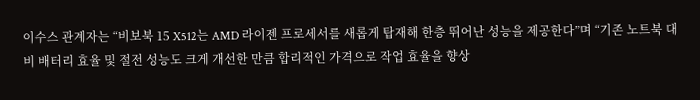이수스 관계자는 “비보북 15 X512는 AMD 라이젠 프로세서를 새롭게 탑재해 한층 뛰어난 성능을 제공한다”며 “기존 노트북 대비 배터리 효율 및 절전 성능도 크게 개선한 만큼 합리적인 가격으로 작업 효율을 향상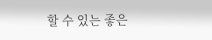할 수 있는 좋은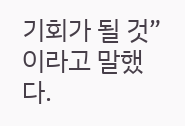기회가 될 것”이라고 말했다.